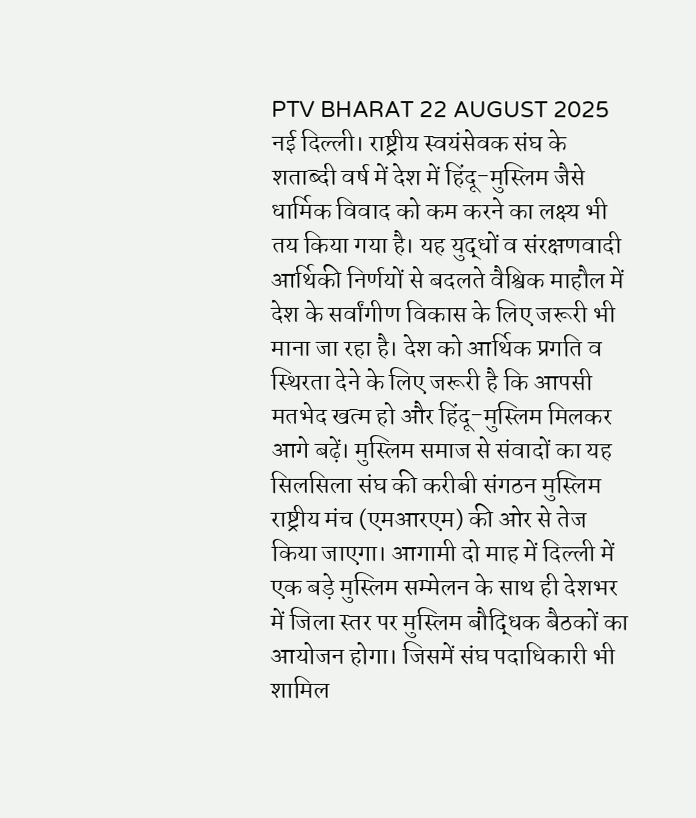PTV BHARAT 22 AUGUST 2025 नई दिल्ली। राष्ट्रीय स्वयंसेवक संघ के शताब्दी वर्ष में देश में हिंदू-मुस्लिम जैसे धार्मिक विवाद को कम करने का लक्ष्य भी तय किया गया है। यह युद्धों व संरक्षणवादी आर्थिकी निर्णयों से बदलते वैश्विक माहौल में देश के सर्वांगीण विकास के लिए जरूरी भी माना जा रहा है। देश को आर्थिक प्रगति व स्थिरता देने के लिए जरूरी है कि आपसी मतभेद खत्म हो और हिंदू-मुस्लिम मिलकर आगे बढ़ें। मुस्लिम समाज से संवादों का यह सिलसिला संघ की करीबी संगठन मुस्लिम राष्ट्रीय मंच (एमआरएम) की ओर से तेज किया जाएगा। आगामी दो माह में दिल्ली में एक बड़े मुस्लिम सम्मेलन के साथ ही देशभर में जिला स्तर पर मुस्लिम बौद्धिक बैठकों का आयोजन होगा। जिसमें संघ पदाधिकारी भी शामिल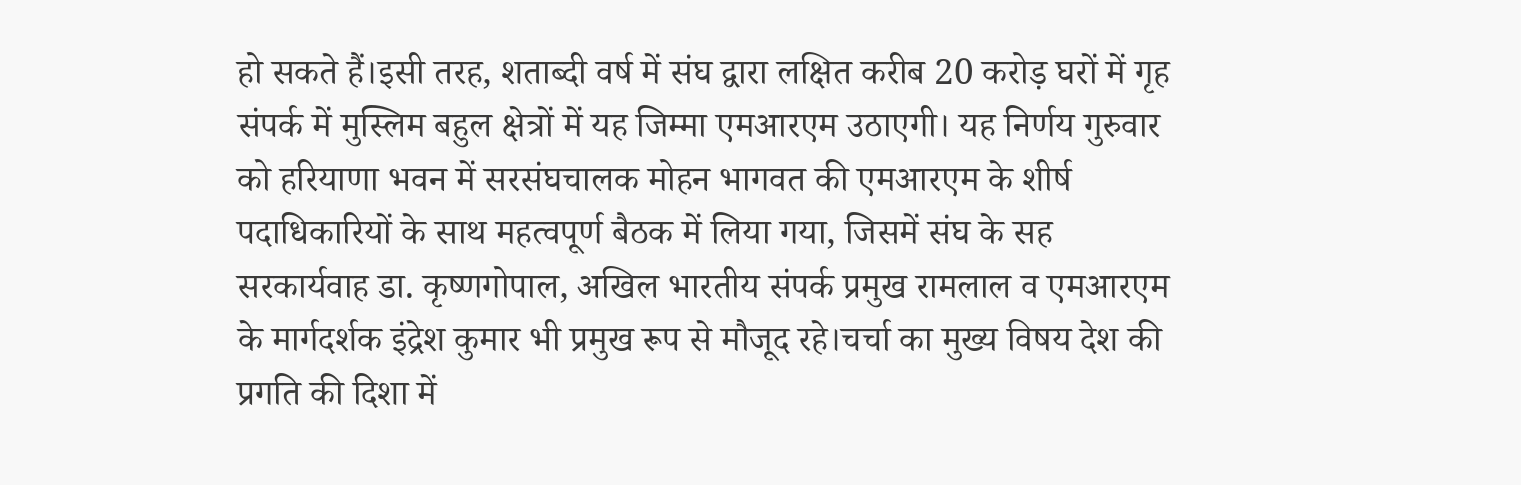हो सकते हैं।इसी तरह, शताब्दी वर्ष में संघ द्वारा लक्षित करीब 20 करोड़ घरों में गृह संपर्क में मुस्लिम बहुल क्षेत्रों में यह जिम्मा एमआरएम उठाएगी। यह निर्णय गुरुवार को हरियाणा भवन में सरसंघचालक मोहन भागवत की एमआरएम के शीर्ष पदाधिकारियों के साथ महत्वपूर्ण बैठक में लिया गया, जिसमें संघ के सह सरकार्यवाह डा. कृष्णगोपाल, अखिल भारतीय संपर्क प्रमुख रामलाल व एमआरएम के मार्गदर्शक इंद्रेश कुमार भी प्रमुख रूप से मौजूद रहे।चर्चा का मुख्य विषय देश की प्रगति की दिशा में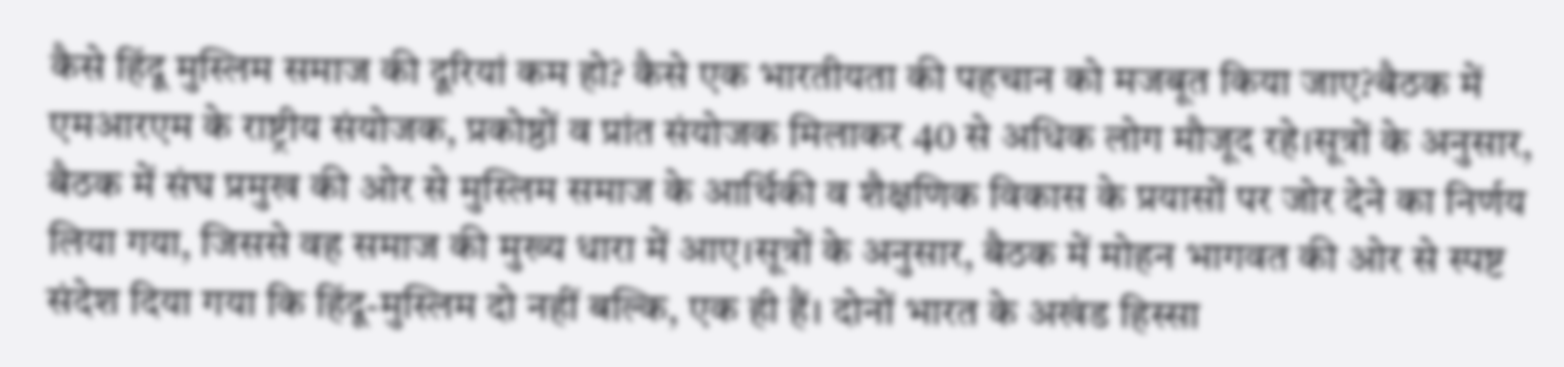कैसे हिंदू मुस्लिम समाज की दूरियां कम हो? कैसे एक भारतीयता की पहचान को मजबूत किया जाए?बैठक में एमआरएम के राष्ट्रीय संयोजक, प्रकोष्ठों व प्रांत संयोजक मिलाकर 40 से अधिक लोग मौजूद रहे।सूत्रों के अनुसार, बैठक में संघ प्रमुख की ओर से मुस्लिम समाज के आर्थिकी व शैक्षणिक विकास के प्रयासों पर जोर देने का निर्णय लिया गया, जिससे वह समाज की मुख्य धारा में आए।सूत्रों के अनुसार, बैठक में मोहन भागवत की ओर से स्पष्ट संदेश दिया गया कि हिंदू-मुस्लिम दो नहीं बल्कि, एक ही हैं। दोनों भारत के अखंड हिस्सा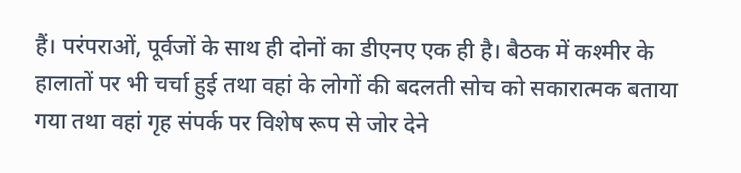हैं। परंपराओं, पूर्वजों के साथ ही दोनों का डीएनए एक ही है। बैठक में कश्मीर के हालातों पर भी चर्चा हुई तथा वहां के लोगों की बदलती सोच को सकारात्मक बताया गया तथा वहां गृह संपर्क पर विशेष रूप से जोर देने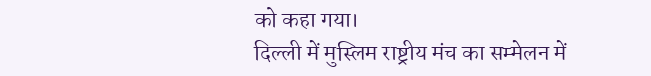को कहा गया।
दिल्ली में मुस्लिम राष्ट्रीय मंच का सम्मेलन में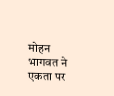मोहन भागवत ने एकता पर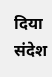दिया संदेश